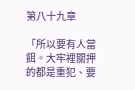第八十九章

「所以要有人當餌。大牢裡關押的都是重犯、要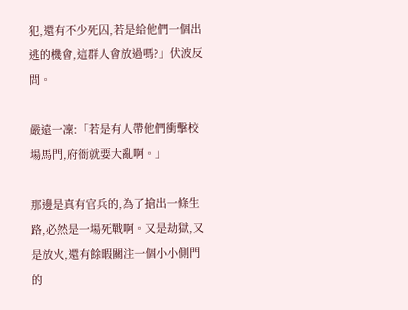犯,還有不少死囚,若是給他們一個出逃的機會,這群人會放過嗎?」伏波反問。

嚴遠一凜:「若是有人帶他們衝擊校場馬門,府衙就要大亂啊。」

那邊是真有官兵的,為了搶出一條生路,必然是一場死戰啊。又是劫獄,又是放火,還有餘暇關注一個小小側門的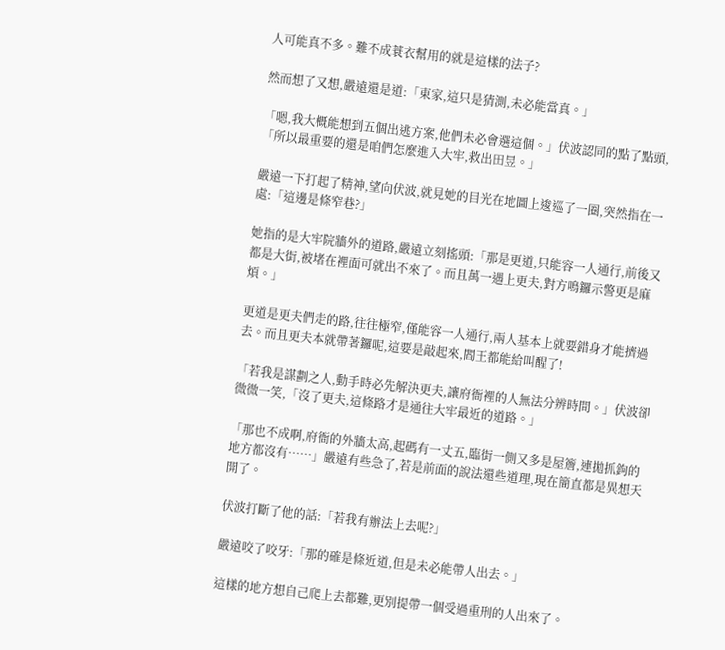人可能真不多。難不成蓑衣幫用的就是這樣的法子?

然而想了又想,嚴遠還是道:「東家,這只是猜測,未必能當真。」

「嗯,我大概能想到五個出逃方案,他們未必會選這個。」伏波認同的點了點頭,「所以最重要的還是咱們怎麼進入大牢,救出田昱。」

嚴遠一下打起了精神,望向伏波,就見她的目光在地圖上逡巡了一圈,突然指在一處:「這邊是條窄巷?」

她指的是大牢院牆外的道路,嚴遠立刻搖頭:「那是更道,只能容一人通行,前後又都是大街,被堵在裡面可就出不來了。而且萬一遇上更夫,對方鳴鑼示警更是麻煩。」

更道是更夫們走的路,往往極窄,僅能容一人通行,兩人基本上就要錯身才能擠過去。而且更夫本就帶著鑼呢,這要是敲起來,閻王都能給叫醒了!

「若我是謀劃之人,動手時必先解決更夫,讓府衙裡的人無法分辨時間。」伏波卻微微一笑,「沒了更夫,這條路才是通往大牢最近的道路。」

「那也不成啊,府衙的外牆太高,起碼有一丈五,臨街一側又多是屋簷,連拋抓鉤的地方都沒有……」嚴遠有些急了,若是前面的說法還些道理,現在簡直都是異想天開了。

伏波打斷了他的話:「若我有辦法上去呢?」

嚴遠咬了咬牙:「那的確是條近道,但是未必能帶人出去。」

這樣的地方想自己爬上去都難,更別提帶一個受過重刑的人出來了。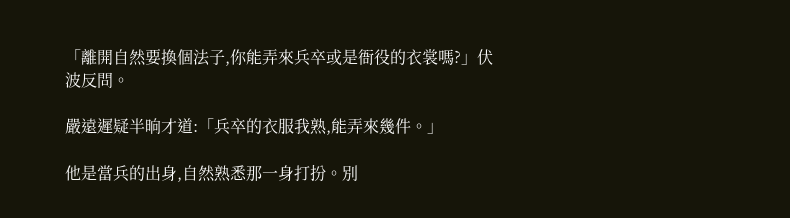「離開自然要換個法子,你能弄來兵卒或是衙役的衣裳嗎?」伏波反問。

嚴遠遲疑半晌才道:「兵卒的衣服我熟,能弄來幾件。」

他是當兵的出身,自然熟悉那一身打扮。別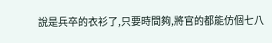說是兵卒的衣衫了,只要時間夠,將官的都能仿個七八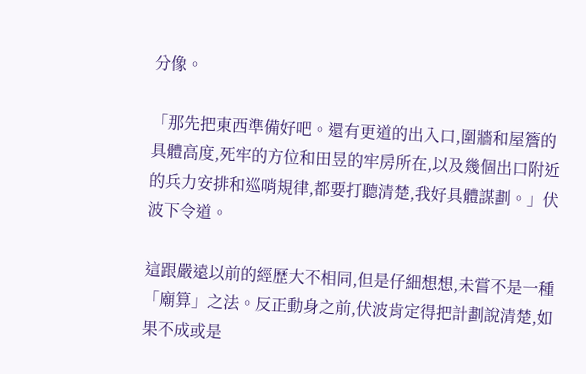分像。

「那先把東西準備好吧。還有更道的出入口,圍牆和屋簷的具體高度,死牢的方位和田昱的牢房所在,以及幾個出口附近的兵力安排和巡哨規律,都要打聽清楚,我好具體謀劃。」伏波下令道。

這跟嚴遠以前的經歷大不相同,但是仔細想想,未嘗不是一種「廟算」之法。反正動身之前,伏波肯定得把計劃說清楚,如果不成或是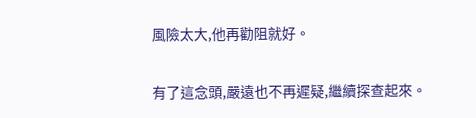風險太大,他再勸阻就好。

有了這念頭,嚴遠也不再遲疑,繼續探查起來。